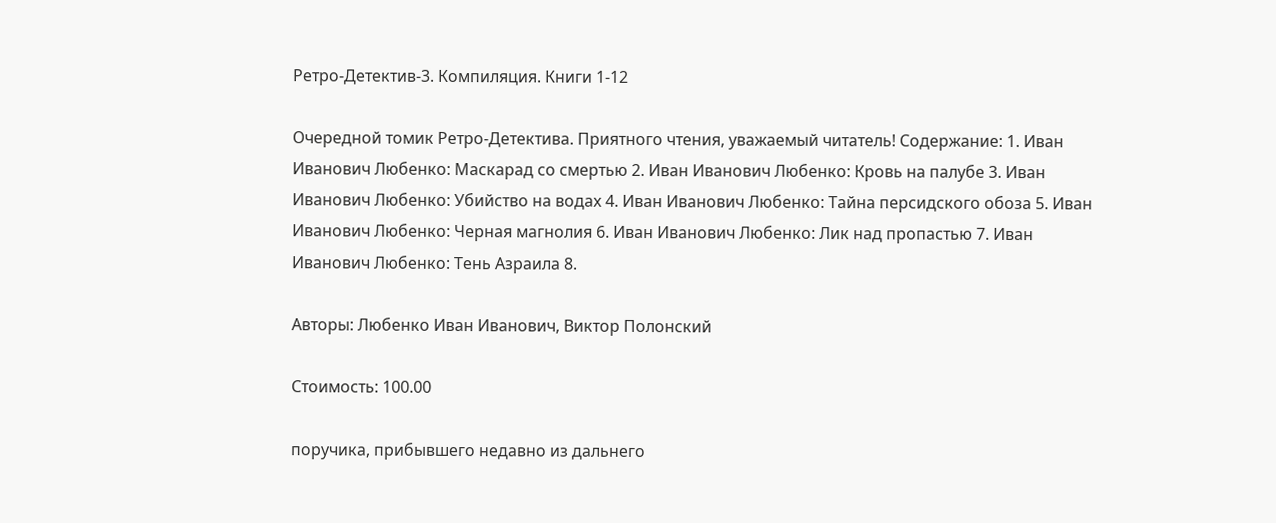Ретро-Детектив-3. Компиляция. Книги 1-12

Очередной томик Ретро-Детектива. Приятного чтения, уважаемый читатель! Содержание: 1. Иван Иванович Любенко: Маскарад со смертью 2. Иван Иванович Любенко: Кровь на палубе 3. Иван Иванович Любенко: Убийство на водах 4. Иван Иванович Любенко: Тайна персидского обоза 5. Иван Иванович Любенко: Черная магнолия 6. Иван Иванович Любенко: Лик над пропастью 7. Иван Иванович Любенко: Тень Азраила 8.

Авторы: Любенко Иван Иванович, Виктор Полонский

Стоимость: 100.00

поручика, прибывшего недавно из дальнего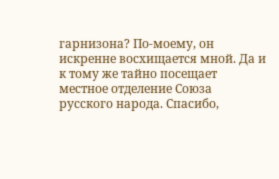гарнизона? По-моему, он искренне восхищается мной. Да и к тому же тайно посещает местное отделение Союза русского народа. Спасибо,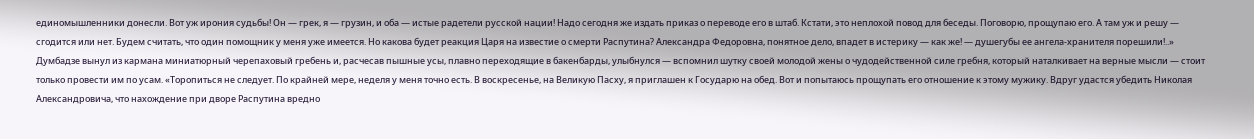единомышленники донесли. Вот уж ирония судьбы! Он — грек, я — грузин, и оба — истые радетели русской нации! Надо сегодня же издать приказ о переводе его в штаб. Кстати, это неплохой повод для беседы. Поговорю, прощупаю его. А там уж и решу — сгодится или нет. Будем считать, что один помощник у меня уже имеется. Но какова будет реакция Царя на известие о смерти Распутина? Александра Федоровна, понятное дело, впадет в истерику — как же! — душегубы ее ангела-хранителя порешили!..»
Думбадзе вынул из кармана миниатюрный черепаховый гребень и, расчесав пышные усы, плавно переходящие в бакенбарды, улыбнулся — вспомнил шутку своей молодой жены о чудодейственной силе гребня, который наталкивает на верные мысли — стоит только провести им по усам. «Торопиться не следует. По крайней мере, неделя у меня точно есть. В воскресенье, на Великую Пасху, я приглашен к Государю на обед. Вот и попытаюсь прощупать его отношение к этому мужику. Вдруг удастся убедить Николая Александровича, что нахождение при дворе Распутина вредно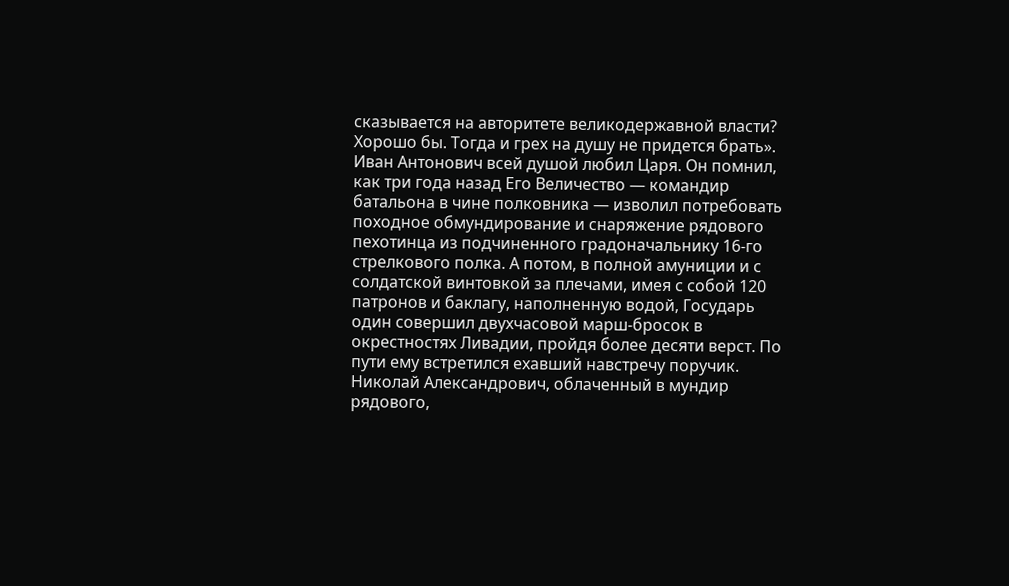сказывается на авторитете великодержавной власти? Хорошо бы. Тогда и грех на душу не придется брать».
Иван Антонович всей душой любил Царя. Он помнил, как три года назад Его Величество — командир батальона в чине полковника — изволил потребовать походное обмундирование и снаряжение рядового пехотинца из подчиненного градоначальнику 16-го стрелкового полка. А потом, в полной амуниции и с солдатской винтовкой за плечами, имея с собой 120 патронов и баклагу, наполненную водой, Государь один совершил двухчасовой марш-бросок в окрестностях Ливадии, пройдя более десяти верст. По пути ему встретился ехавший навстречу поручик. Николай Александрович, облаченный в мундир рядового,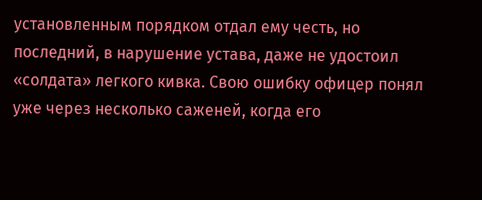установленным порядком отдал ему честь, но последний, в нарушение устава, даже не удостоил «солдата» легкого кивка. Свою ошибку офицер понял уже через несколько саженей, когда его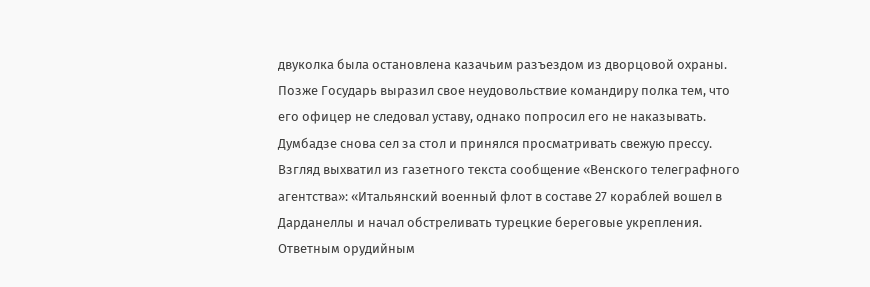двуколка была остановлена казачьим разъездом из дворцовой охраны. Позже Государь выразил свое неудовольствие командиру полка тем, что его офицер не следовал уставу, однако попросил его не наказывать.
Думбадзе снова сел за стол и принялся просматривать свежую прессу. Взгляд выхватил из газетного текста сообщение «Венского телеграфного агентства»: «Итальянский военный флот в составе 27 кораблей вошел в Дарданеллы и начал обстреливать турецкие береговые укрепления. Ответным орудийным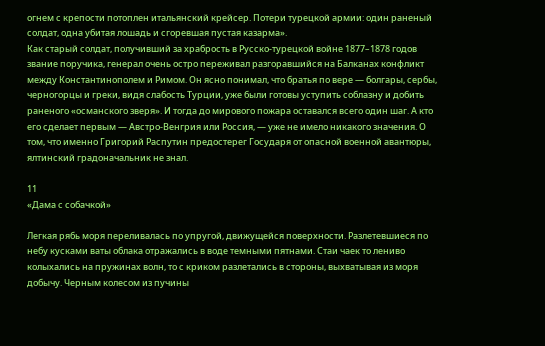огнем с крепости потоплен итальянский крейсер. Потери турецкой армии: один раненый солдат, одна убитая лошадь и сгоревшая пустая казарма».
Как старый солдат, получивший за храбрость в Русско-турецкой войне 1877–1878 годов звание поручика, генерал очень остро переживал разгоравшийся на Балканах конфликт между Константинополем и Римом. Он ясно понимал, что братья по вере — болгары, сербы, черногорцы и греки, видя слабость Турции, уже были готовы уступить соблазну и добить раненого «османского зверя». И тогда до мирового пожара оставался всего один шаг. А кто его сделает первым — Австро-Венгрия или Россия, — уже не имело никакого значения. О том, что именно Григорий Распутин предостерег Государя от опасной военной авантюры, ялтинский градоначальник не знал.

11
«Дама с собачкой»

Легкая рябь моря переливалась по упругой, движущейся поверхности. Разлетевшиеся по небу кусками ваты облака отражались в воде темными пятнами. Стаи чаек то лениво колыхались на пружинах волн, то с криком разлетались в стороны, выхватывая из моря добычу. Черным колесом из пучины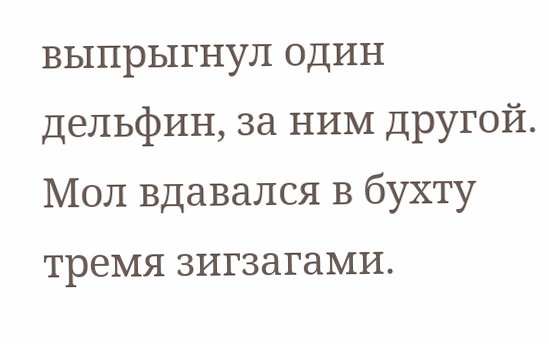выпрыгнул один дельфин, за ним другой. Мол вдавался в бухту тремя зигзагами.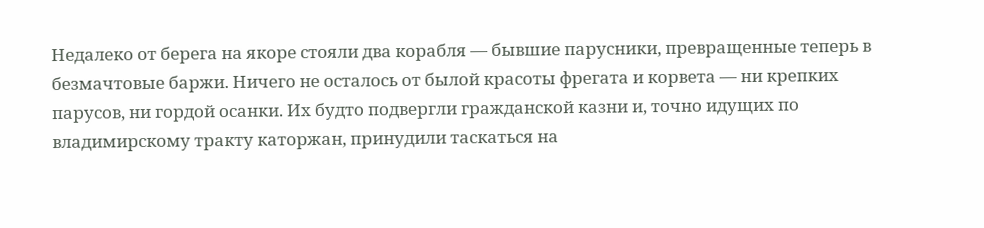Недалеко от берега на якоре стояли два корабля — бывшие парусники, превращенные теперь в безмачтовые баржи. Ничего не осталось от былой красоты фрегата и корвета — ни крепких парусов, ни гордой осанки. Их будто подвергли гражданской казни и, точно идущих по владимирскому тракту каторжан, принудили таскаться на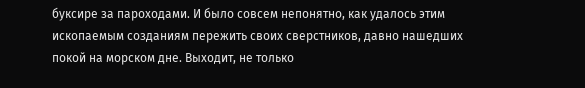буксире за пароходами. И было совсем непонятно, как удалось этим ископаемым созданиям пережить своих сверстников, давно нашедших покой на морском дне. Выходит, не только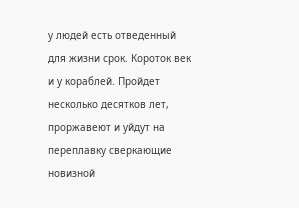у людей есть отведенный для жизни срок. Короток век и у кораблей. Пройдет несколько десятков лет, проржавеют и уйдут на переплавку сверкающие новизной